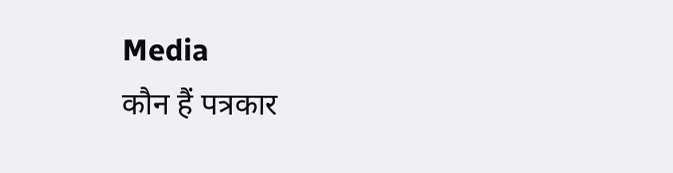Media
कौन हैं पत्रकार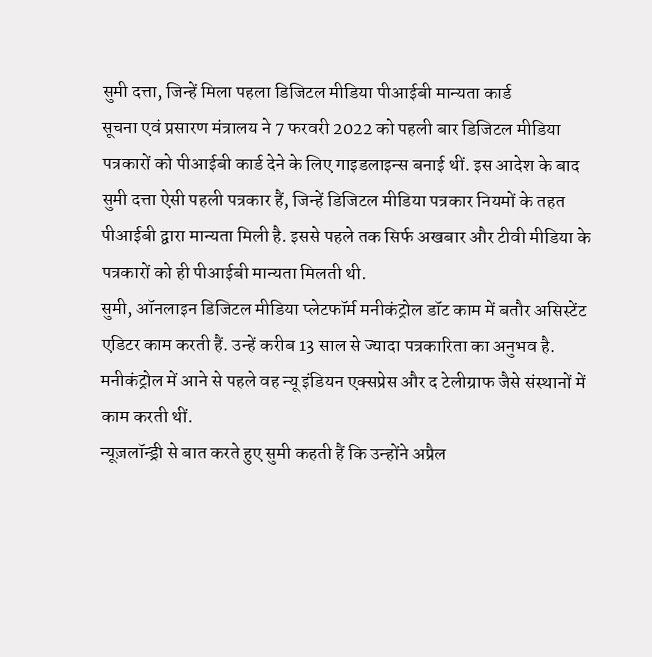सुमी दत्ता, जिन्हें मिला पहला डिजिटल मीडिया पीआईबी मान्यता कार्ड
सूचना एवं प्रसारण मंत्रालय ने 7 फरवरी 2022 को पहली बार डिजिटल मीडिया पत्रकारों को पीआईबी कार्ड देने के लिए गाइडलाइन्स बनाई थीं. इस आदेश के बाद सुमी दत्ता ऐसी पहली पत्रकार हैं, जिन्हें डिजिटल मीडिया पत्रकार नियमों के तहत पीआईबी द्वारा मान्यता मिली है. इससे पहले तक सिर्फ अखबार और टीवी मीडिया के पत्रकारों को ही पीआईबी मान्यता मिलती थी.
सुमी, ऑनलाइन डिजिटल मीडिया प्लेटफॉर्म मनीकंट्रोल डॉट काम में बतौर असिस्टेंट एडिटर काम करती हैं. उन्हें करीब 13 साल से ज्यादा पत्रकारिता का अनुभव है. मनीकंट्रोल में आने से पहले वह न्यू इंडियन एक्सप्रेस और द टेलीग्राफ जैसे संस्थानों में काम करती थीं.
न्यूज़लॉन्ड्री से बात करते हुए सुमी कहती हैं कि उन्होंने अप्रैल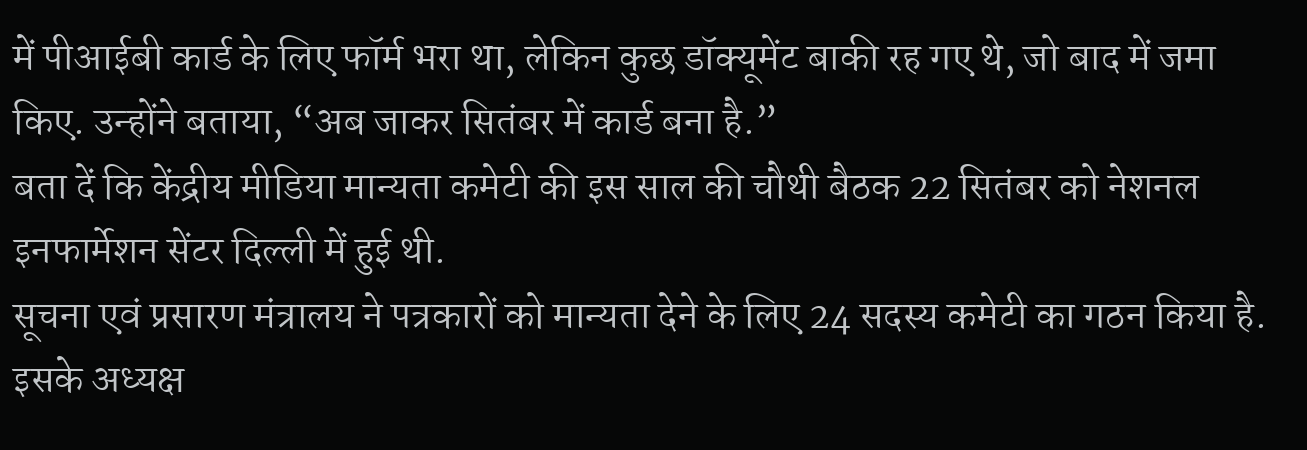में पीआईबी कार्ड के लिए फॉर्म भरा था, लेकिन कुछ डॉक्यूमेंट बाकी रह गए थे, जो बाद में जमा किए. उन्होंने बताया, “अब जाकर सितंबर में कार्ड बना है.”
बता दें कि केंद्रीय मीडिया मान्यता कमेटी की इस साल की चौथी बैठक 22 सितंबर को नेशनल इनफार्मेशन सेंटर दिल्ली में हुई थी.
सूचना एवं प्रसारण मंत्रालय ने पत्रकारों को मान्यता देने के लिए 24 सदस्य कमेटी का गठन किया है. इसके अध्यक्ष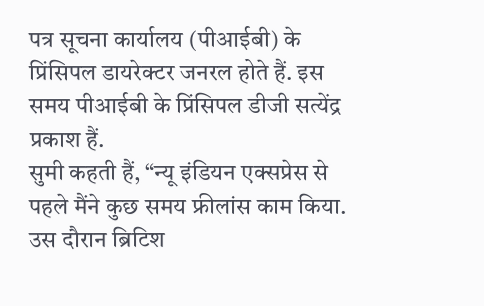पत्र सूचना कार्यालय (पीआईबी) के प्रिंसिपल डायरेक्टर जनरल होते हैं. इस समय पीआईबी के प्रिंसिपल डीजी सत्येंद्र प्रकाश हैं.
सुमी कहती हैं, “न्यू इंडियन एक्सप्रेस से पहले मैंने कुछ समय फ्रीलांस काम किया. उस दौरान ब्रिटिश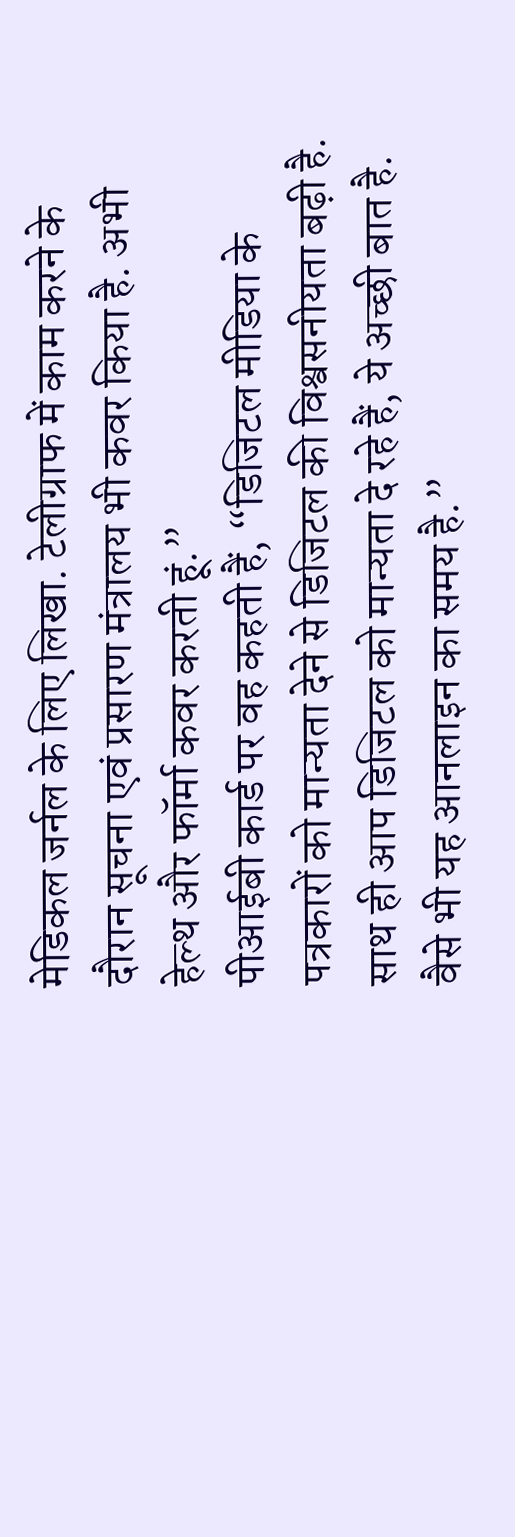मेडिकल जर्नल के लिए लिखा. टेलीग्राफ में काम करने के दौरान सूचना एवं प्रसारण मंत्रालय भी कवर किया है. अभी हेल्थ और फॉर्मा कवर करती हूं.”
पीआईबी कार्ड पर वह कहती हैं, “डिजिटल मीडिया के पत्रकारों को मान्यता देने से डिजिटल की विश्वसनीयता बढ़ी है. साथ ही आप डिजिटल को मान्यता दे रहे हैं, ये अच्छी बात है. वैसे भी यह आनलाइन का समय है.”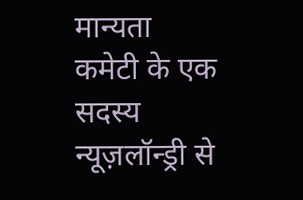मान्यता कमेटी के एक सदस्य न्यूज़लॉन्ड्री से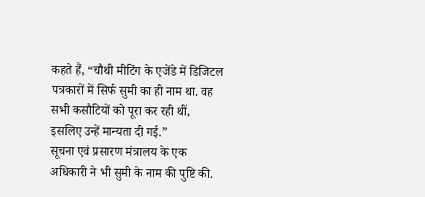कहते हैं, “चौथी मीटिंग के एजेंडे में डिजिटल पत्रकारों में सिर्फ सुमी का ही नाम था. वह सभी कसौटियों को पूरा कर रही थीं, इसलिए उन्हें मान्यता दी गई.”
सूचना एवं प्रसारण मंत्रालय के एक अधिकारी ने भी सुमी के नाम की पुष्टि की.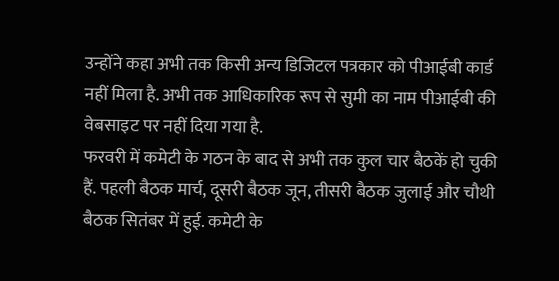उन्होंने कहा अभी तक किसी अन्य डिजिटल पत्रकार को पीआईबी कार्ड नहीं मिला है. अभी तक आधिकारिक रूप से सुमी का नाम पीआईबी की वेबसाइट पर नहीं दिया गया है.
फरवरी में कमेटी के गठन के बाद से अभी तक कुल चार बैठकें हो चुकी हैं. पहली बैठक मार्च, दूसरी बैठक जून, तीसरी बैठक जुलाई और चौथी बैठक सितंबर में हुई. कमेटी के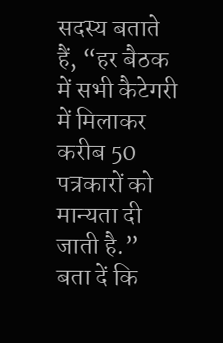सदस्य बताते हैं, “हर बैठक में सभी कैटेगरी में मिलाकर करीब 50 पत्रकारों को मान्यता दी जाती है.”
बता दें कि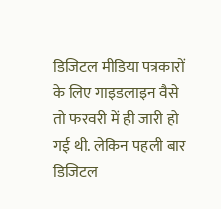डिजिटल मीडिया पत्रकारों के लिए गाइडलाइन वैसे तो फरवरी में ही जारी हो गई थी. लेकिन पहली बार डिजिटल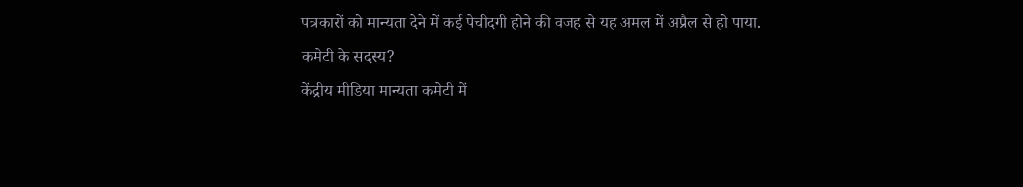पत्रकारों को मान्यता देने में कई पेचीदगी होने की वजह से यह अमल में अप्रैल से हो पाया.
कमेटी के सदस्य?
केंद्रीय मीडिया मान्यता कमेटी में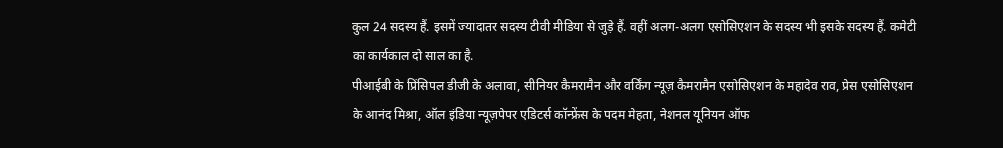कुल 24 सदस्य हैं. इसमें ज्यादातर सदस्य टीवी मीडिया से जुड़े हैं. वहीं अलग-अलग एसोसिएशन के सदस्य भी इसके सदस्य हैं. कमेटी का कार्यकाल दो साल का है.
पीआईबी के प्रिंसिपल डीजी के अलावा, सीनियर कैमरामैन और वर्किंग न्यूज़ कैमरामैन एसोसिएशन के महादेव राव, प्रेस एसोसिएशन के आनंद मिश्रा, ऑल इंडिया न्यूज़पेपर एडिटर्स कॉन्फ्रेंस के पदम मेहता, नेशनल यूनियन ऑफ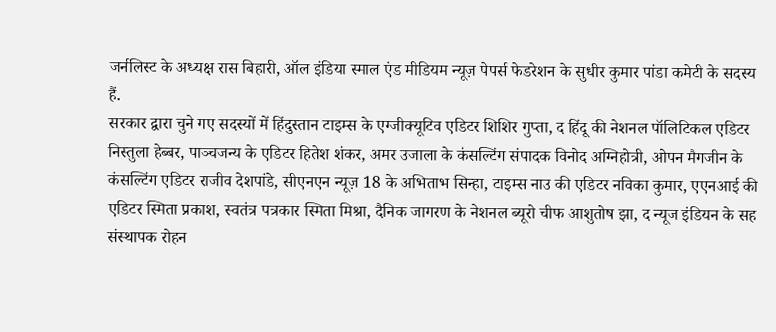जर्नलिस्ट के अध्यक्ष रास बिहारी, ऑल इंडिया स्माल एंड मीडियम न्यूज़ पेपर्स फेडरेशन के सुधीर कुमार पांडा कमेटी के सदस्य हैं.
सरकार द्वारा चुने गए सदस्यों में हिंदुस्तान टाइम्स के एग्जीक्यूटिव एडिटर शिशिर गुप्ता, द हिंदू की नेशनल पॉलिटिकल एडिटर निस्तुला हेब्बर, पाञ्चजन्य के एडिटर हितेश शंकर, अमर उजाला के कंसल्टिंग संपादक विनोद अग्निहोत्री, ओपन मैगजीन के कंसल्टिंग एडिटर राजीव देशपांडे, सीएनएन न्यूज़ 18 के अभिताभ सिन्हा, टाइम्स नाउ की एडिटर नविका कुमार, एएनआई की एडिटर स्मिता प्रकाश, स्वतंत्र पत्रकार स्मिता मिश्रा, दैनिक जागरण के नेशनल ब्यूरो चीफ आशुतोष झा, द न्यूज इंडियन के सह संस्थापक रोहन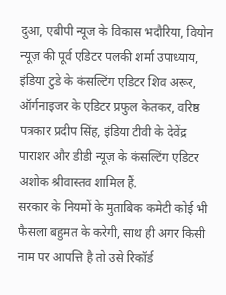दुआ, एबीपी न्यूज के विकास भदौरिया, वियोन न्यूज़ की पूर्व एडिटर पलकी शर्मा उपाध्याय, इंडिया टुडे के कंसल्टिंग एडिटर शिव अरूर, ऑर्गनाइजर के एडिटर प्रफुल केतकर, वरिष्ठ पत्रकार प्रदीप सिंह, इंडिया टीवी के देवेंद्र पाराशर और डीडी न्यूज़ के कंसल्टिंग एडिटर अशोक श्रीवास्तव शामिल हैं.
सरकार के नियमों के मुताबिक कमेटी कोई भी फैसला बहुमत के करेगी, साथ ही अगर किसी नाम पर आपत्ति है तो उसे रिकॉर्ड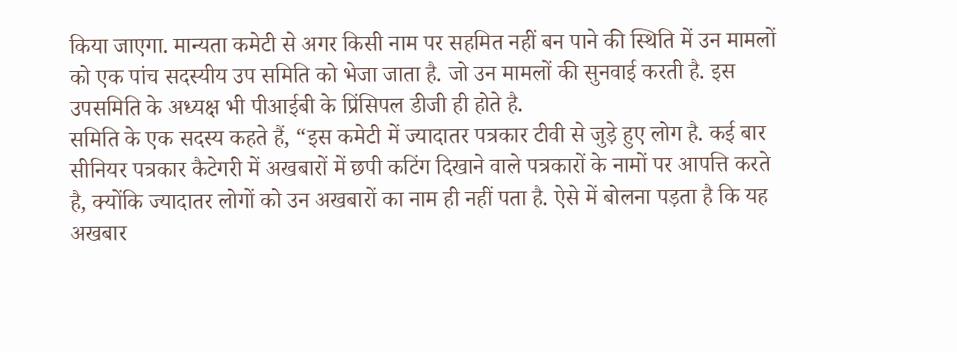किया जाएगा. मान्यता कमेटी से अगर किसी नाम पर सहमित नहीं बन पाने की स्थिति में उन मामलों को एक पांच सदस्यीय उप समिति को भेजा जाता है. जो उन मामलों की सुनवाई करती है. इस उपसमिति के अध्यक्ष भी पीआईबी के प्रिंसिपल डीजी ही होते है.
समिति के एक सदस्य कहते हैं, “इस कमेटी में ज्यादातर पत्रकार टीवी से जुड़े हुए लोग है. कई बार सीनियर पत्रकार कैटेगरी में अखबारों में छपी कटिंग दिखाने वाले पत्रकारों के नामों पर आपत्ति करते है, क्योंकि ज्यादातर लोगों को उन अखबारों का नाम ही नहीं पता है. ऐसे में बोलना पड़ता है कि यह अखबार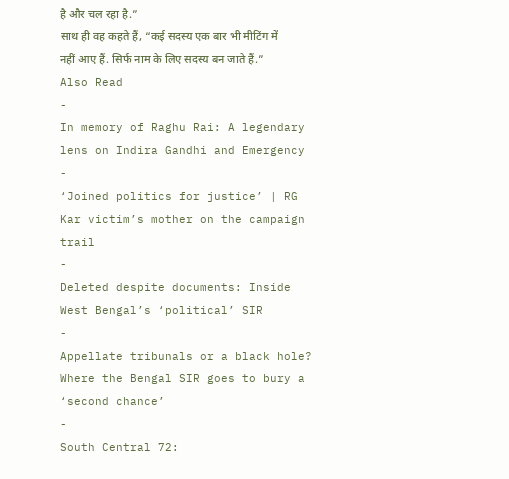है और चल रहा है.”
साथ ही वह कहते हैं, “कई सदस्य एक बार भी मीटिंग में नहीं आए हैं. सिर्फ नाम के लिए सदस्य बन जाते हैं.”
Also Read
-
In memory of Raghu Rai: A legendary lens on Indira Gandhi and Emergency
-
‘Joined politics for justice’ | RG Kar victim’s mother on the campaign trail
-
Deleted despite documents: Inside West Bengal’s ‘political’ SIR
-
Appellate tribunals or a black hole? Where the Bengal SIR goes to bury a ‘second chance’
-
South Central 72: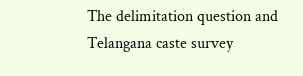The delimitation question and Telangana caste survey